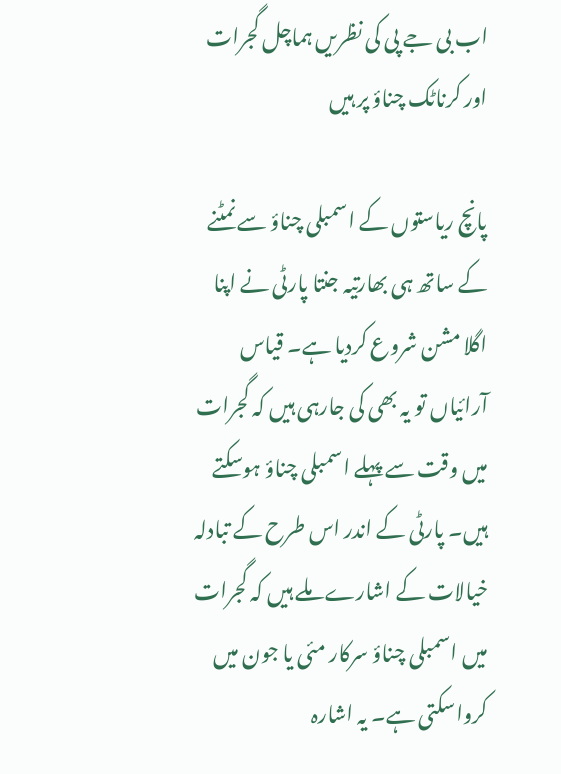اب بی جے پی کی نظریں ہماچل گجرات اور کرناٹک چناؤ پر ہیں

پانچ ریاستوں کے اسمبلی چناؤ سے نمٹنے کے ساتھ ہی بھارتیہ جنتا پارٹی نے اپنا اگلا مشن شروع کردیا ہے۔ قیاس آرائیاں تو یہ بھی کی جارہی ہیں کہ گجرات میں وقت سے پہلے اسمبلی چناؤ ہوسکتے ہیں۔ پارٹی کے اندر اس طرح کے تبادلہ خیالات کے اشارے ملے ہیں کہ گجرات میں اسمبلی چناؤ سرکار مئی یا جون میں کرواسکتی ہے۔ یہ اشارہ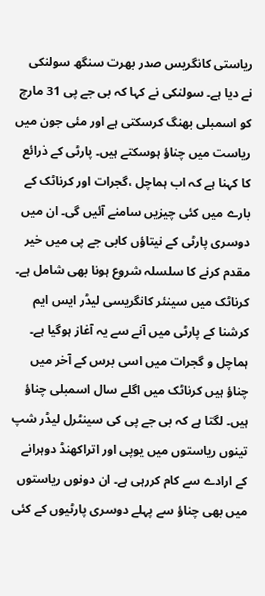ریاستی کانگریس صدر بھرت سنگھ سولنکی نے دیا ہے۔ سولنکی نے کہا کہ بی جے پی 31 مارچ کو اسمبلی بھنگ کرسکتی ہے اور مئی جون میں ریاست میں چناؤ ہوسکتے ہیں۔ پارٹی کے ذرائع کا کہنا ہے کہ اب ہماچل ،گجرات اور کرناٹک کے بارے میں کئی چیزیں سامنے آئیں گی۔ ان میں دوسری پارٹی کے نیتاؤں کابی جے پی میں خیر مقدم کرنے کا سلسلہ شروع ہونا بھی شامل ہے۔ کرناٹک میں سینئر کانگریسی لیڈر ایس ایم کرشنا کے پارٹی میں آنے سے یہ آغاز ہوگیا ہے۔ ہماچل و گجرات میں اسی برس کے آخر میں چناؤ ہیں کرناٹک میں اگلے سال اسمبلی چناؤ ہیں۔ لگتا ہے کہ بی جے پی کی سینٹرل لیڈر شپ تینوں ریاستوں میں یوپی اور اتراکھنڈ دوہرانے کے ارادے سے کام کررہی ہے۔ ان دونوں ریاستوں میں بھی چناؤ سے پہلے دوسری پارٹیوں کے کئی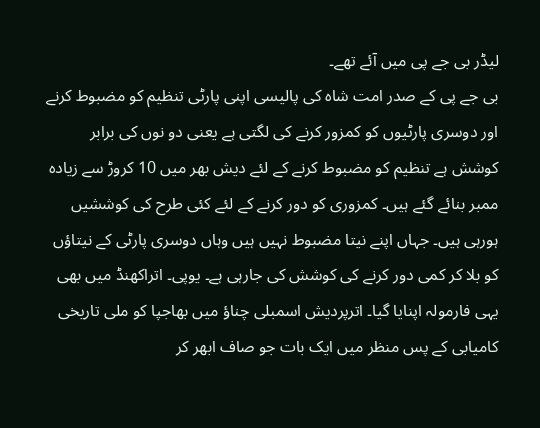لیڈر بی جے پی میں آئے تھے۔
بی جے پی کے صدر امت شاہ کی پالیسی اپنی پارٹی تنظیم کو مضبوط کرنے اور دوسری پارٹیوں کو کمزور کرنے کی لگتی ہے یعنی دو نوں کی برابر کوشش ہے تنظیم کو مضبوط کرنے کے لئے دیش بھر میں 10 کروڑ سے زیادہ ممبر بنائے گئے ہیں۔ کمزوری کو دور کرنے کے لئے کئی طرح کی کوششیں ہورہی ہیں۔ جہاں اپنے نیتا مضبوط نہیں ہیں وہاں دوسری پارٹی کے نیتاؤں کو بلا کر کمی دور کرنے کی کوشش کی جارہی ہے۔ یوپی۔ اتراکھنڈ میں بھی یہی فارمولہ اپنایا گیا۔ اترپردیش اسمبلی چناؤ میں بھاجپا کو ملی تاریخی کامیابی کے پس منظر میں ایک بات جو صاف ابھر کر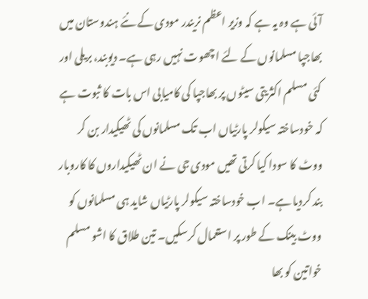آئی ہے وہ یہ ہے کہ وزیر اعظم نریندر مودی کے نئے ہندوستان میں بھاجپا مسلمانوں کے لئے اچھوت نہیں رہی ہے۔ دیوبند، بریلی اور کئی مسلم اکثریتی سیٹوں پر بھاجپا کی کامیابی اس بات کا ثبوت ہے کہ خودساختہ سیکولر پارٹیاں اب تک مسلمانوں کی ٹھیکیدار بن کر ووٹ کا سودا کیا کرتی تھیں مودی جی نے ان ٹھیکیداروں کا کاروبار بند کردیا ہے۔ اب خودساختہ سیکولر پارٹیاں شاید ہی مسلمانوں کو ووٹ بینک کے طور پر استعمال کرسکیں۔ تین طلاق کا اشو مسلم خواتین کو بھا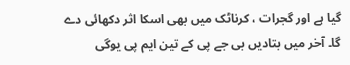گیا ہے اور گجرات ، کرناٹک میں بھی اسکا اثر دکھائی دے گا۔ آخر میں بتادیں بی جے پی کے تین ایم پی یوگی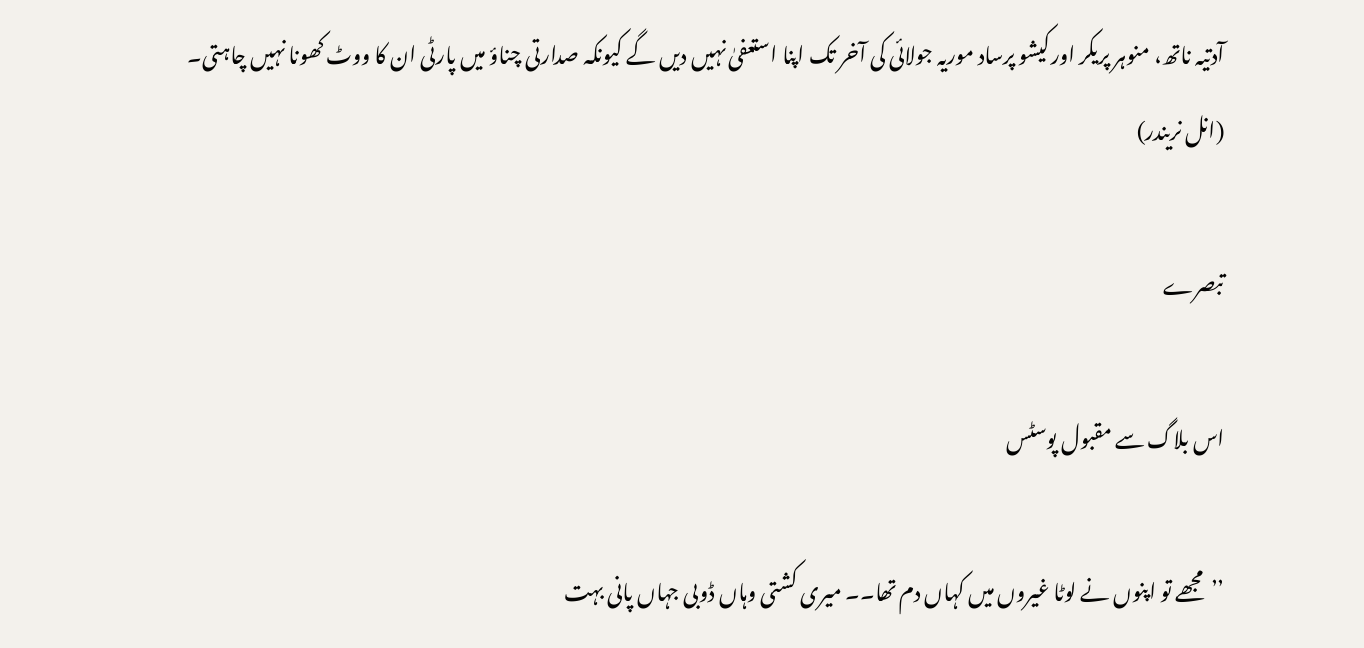آدتیہ ناتھ، منوہر پریکر اور کیشو پرساد موریہ جولائی کی آخر تک اپنا استعفیٰ نہیں دیں گے کیونکہ صدارتی چناؤ میں پارٹی ان کا ووٹ کھونا نہیں چاہتی۔
(انل نریندر)

تبصرے

اس بلاگ سے مقبول پوسٹس

’’مجھے تو اپنوں نے لوٹا غیروں میں کہاں دم تھا۔۔ میری کشتی وہاں ڈوبی جہاں پانی بہت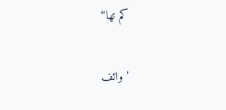کم تھا‘‘

’وائف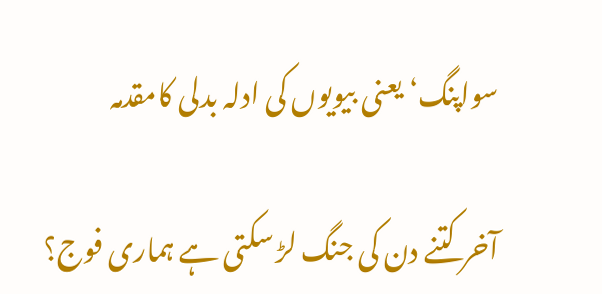سواپنگ‘ یعنی بیویوں کی ادلہ بدلی کامقدمہ

آخر کتنے دن کی جنگ لڑ سکتی ہے ہماری فوج؟